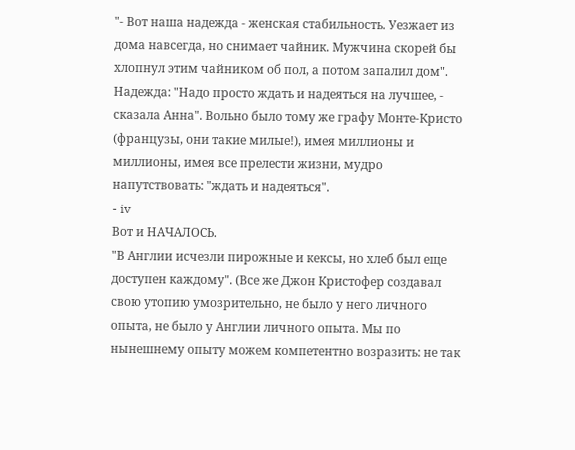"- Вот наша надежда - женская стабильность. Уезжает из дома навсегда, но снимает чайник. Мужчина скорей бы хлопнул этим чайником об пол, а потом запалил дом".
Надежда: "Надо просто ждать и надеяться на лучшее, - сказала Анна". Вольно было тому же графу Монте-Кристо (французы, они такие милые!), имея миллионы и миллионы, имея все прелести жизни, мудро напутствовать: "ждать и надеяться".
- iv
Вот и НАЧАЛОСЬ.
"В Англии исчезли пирожные и кексы, но хлеб был еще доступен каждому". (Все же Джон Кристофер создавал свою утопию умозрительно, не было у него личного опыта, не было у Англии личного опыта. Мы по нынешнему опыту можем компетентно возразить: не так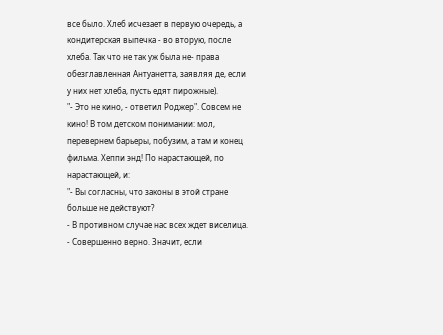все было. Хлеб исчезает в первую очередь, а кондитерская выпечка - во вторую, после хлеба. Так что не так уж была не- права обезглавленная Антуанетта, заявляя де, если у них нет хлеба, пусть едят пирожные).
"- Это не кино, - ответил Роджер". Совсем не кино! В том детском понимании: мол, перевернем барьеры, побузим, а там и конец фильма. Хеппи энд! По нарастающей, по нарастающей, и:
"- Вы согласны, что законы в этой стране больше не действуют?
- В противном случае нас всех ждет виселица.
- Совершенно верно. Значит, если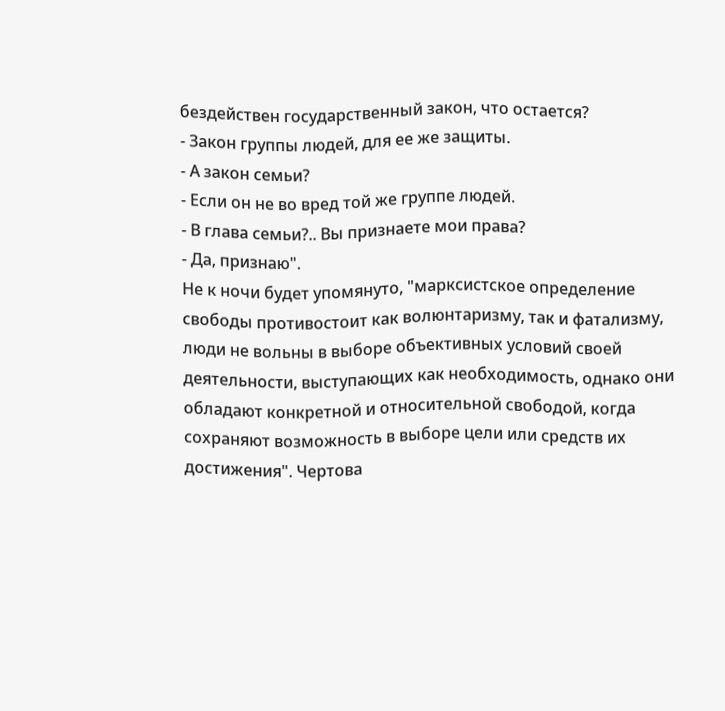бездействен государственный закон, что остается?
- Закон группы людей, для ее же защиты.
- А закон семьи?
- Если он не во вред той же группе людей.
- В глава семьи?.. Вы признаете мои права?
- Да, признаю".
Не к ночи будет упомянуто, "марксистское определение свободы противостоит как волюнтаризму, так и фатализму, люди не вольны в выборе объективных условий своей деятельности, выступающих как необходимость, однако они обладают конкретной и относительной свободой, когда сохраняют возможность в выборе цели или средств их достижения". Чертова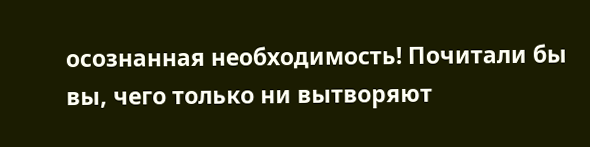осознанная необходимость! Почитали бы вы, чего только ни вытворяют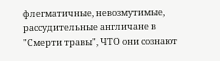флегматичные, невозмутимые, рассудительные англичане в "Смерти травы", ЧТО они сознают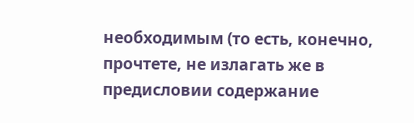необходимым (то есть, конечно, прочтете, не излагать же в предисловии содержание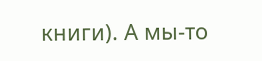книги). А мы-то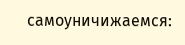самоуничижаемся: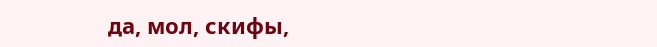да, мол, скифы,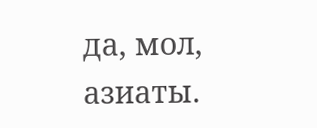да, мол, азиаты.